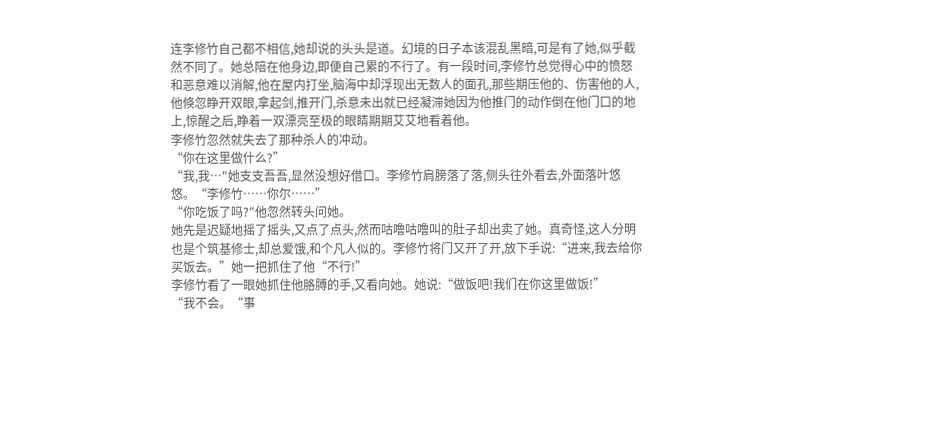连李修竹自己都不相信,她却说的头头是道。幻境的日子本该混乱黑暗,可是有了她,似乎截然不同了。她总陪在他身边,即便自己累的不行了。有一段时间,李修竹总觉得心中的愤怒和恶意难以消解,他在屋内打坐,脑海中却浮现出无数人的面孔,那些期压他的、伤害他的人,他倏忽睁开双眼,拿起剑,推开门,杀意未出就已经凝滞她因为他推门的动作倒在他门口的地上,惊醒之后,睁着一双漂亮至极的眼睛期期艾艾地看着他。
李修竹忽然就失去了那种杀人的冲动。
“你在这里做什么?”
“我,我…"她支支吾吾,显然没想好借口。李修竹肩膀落了落,侧头往外看去,外面落叶悠悠。“李修竹……你尔……”
“你吃饭了吗?"他忽然转头问她。
她先是迟疑地摇了摇头,又点了点头,然而咕噜咕噜叫的肚子却出卖了她。真奇怪,这人分明也是个筑基修士,却总爱饿,和个凡人似的。李修竹将门又开了开,放下手说:“进来,我去给你买饭去。”她一把抓住了他“不行!”
李修竹看了一眼她抓住他胳膊的手,又看向她。她说:“做饭吧!我们在你这里做饭!”
“我不会。“事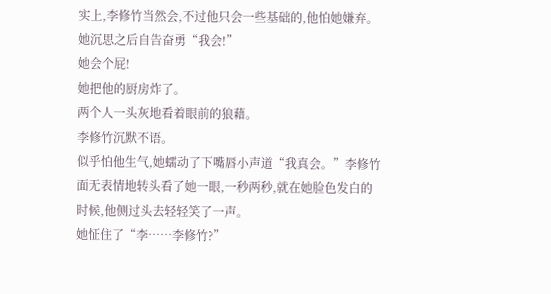实上,李修竹当然会,不过他只会一些基础的,他怕她嫌弃。她沉思之后自告奋勇“我会!”
她会个屁!
她把他的厨房炸了。
两个人一头灰地看着眼前的狼藉。
李修竹沉默不语。
似乎怕他生气,她蠕动了下嘴唇小声道“我真会。”李修竹面无表情地转头看了她一眼,一秒两秒,就在她脸色发白的时候,他侧过头去轻轻笑了一声。
她怔住了“李……李修竹?”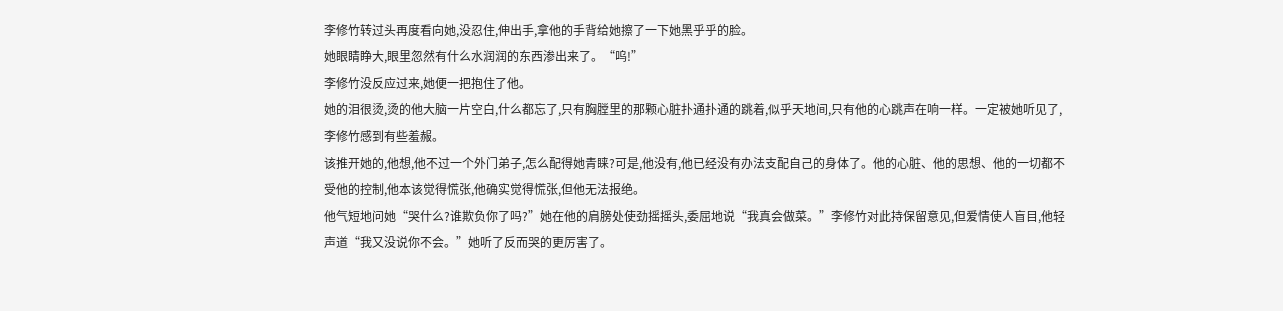李修竹转过头再度看向她,没忍住,伸出手,拿他的手背给她擦了一下她黑乎乎的脸。
她眼睛睁大,眼里忽然有什么水润润的东西渗出来了。“呜!”
李修竹没反应过来,她便一把抱住了他。
她的泪很烫,烫的他大脑一片空白,什么都忘了,只有胸膛里的那颗心脏扑通扑通的跳着,似乎天地间,只有他的心跳声在响一样。一定被她听见了,李修竹感到有些羞赧。
该推开她的,他想,他不过一个外门弟子,怎么配得她青睐?可是,他没有,他已经没有办法支配自己的身体了。他的心脏、他的思想、他的一切都不受他的控制,他本该觉得慌张,他确实觉得慌张,但他无法报绝。
他气短地问她“哭什么?谁欺负你了吗?”她在他的肩膀处使劲摇摇头,委屈地说“我真会做菜。”李修竹对此持保留意见,但爱情使人盲目,他轻声道“我又没说你不会。”她听了反而哭的更厉害了。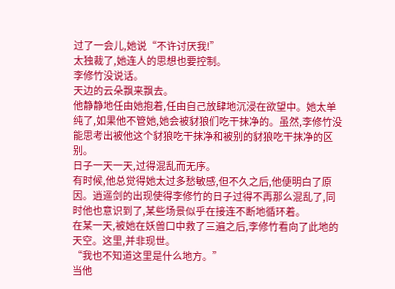过了一会儿,她说“不许讨厌我!”
太独裁了,她连人的思想也要控制。
李修竹没说话。
天边的云朵飘来飘去。
他静静地任由她抱着,任由自己放肆地沉浸在欲望中。她太单纯了,如果他不管她,她会被豺狼们吃干抹净的。虽然,李修竹没能思考出被他这个豺狼吃干抹净和被别的豺狼吃干抹净的区别。
日子一天一天,过得混乱而无序。
有时候,他总觉得她太过多愁敏感,但不久之后,他便明白了原因。逍遥剑的出现使得李修竹的日子过得不再那么混乱了,同时他也意识到了,某些场景似乎在接连不断地循环着。
在某一天,被她在妖兽口中救了三遍之后,李修竹看向了此地的天空。这里,并非现世。
“我也不知道这里是什么地方。”
当他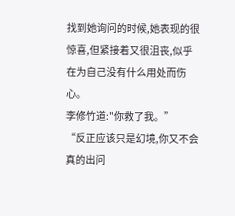找到她询问的时候,她表现的很惊喜,但紧接着又很沮丧,似乎在为自己没有什么用处而伤心。
李修竹道:"你救了我。”
“反正应该只是幻境,你又不会真的出问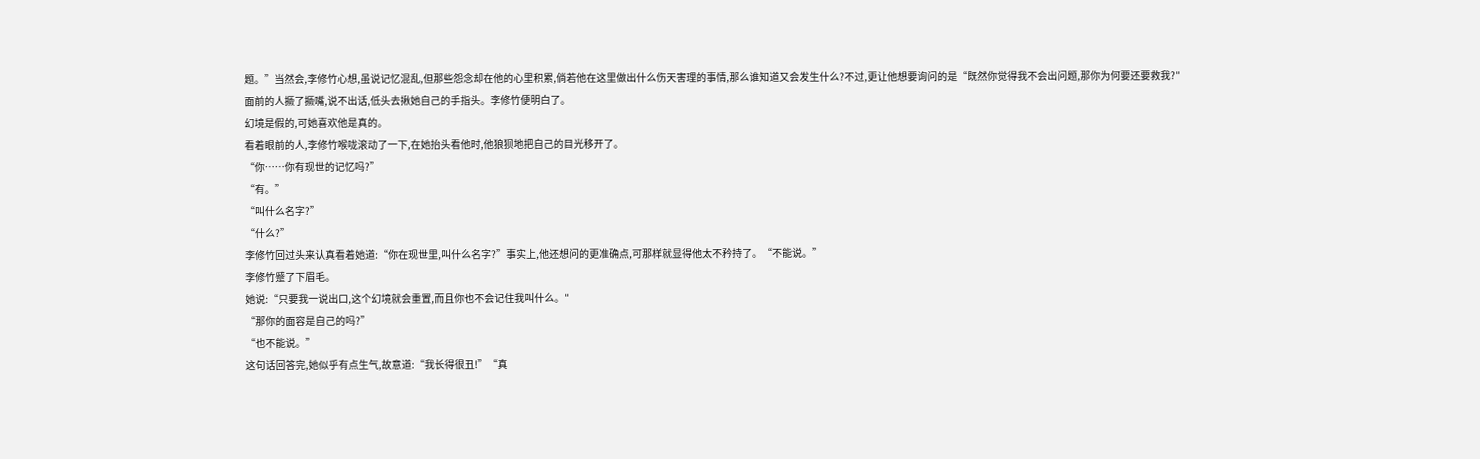题。”当然会,李修竹心想,虽说记忆混乱,但那些怨念却在他的心里积累,倘若他在这里做出什么伤天害理的事情,那么谁知道又会发生什么?不过,更让他想要询问的是“既然你觉得我不会出问题,那你为何要还要救我?″
面前的人撅了撅嘴,说不出话,低头去揪她自己的手指头。李修竹便明白了。
幻境是假的,可她喜欢他是真的。
看着眼前的人,李修竹喉咙滚动了一下,在她抬头看他时,他狼狈地把自己的目光移开了。
“你……你有现世的记忆吗?”
“有。”
“叫什么名字?”
“什么?”
李修竹回过头来认真看着她道:“你在现世里,叫什么名字?”事实上,他还想问的更准确点,可那样就显得他太不矜持了。“不能说。”
李修竹蹙了下眉毛。
她说:“只要我一说出口,这个幻境就会重置,而且你也不会记住我叫什么。″
“那你的面容是自己的吗?”
“也不能说。”
这句话回答完,她似乎有点生气,故意道:“我长得很丑!”“真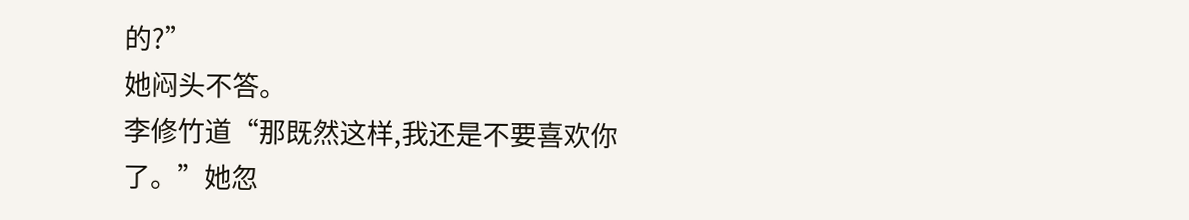的?”
她闷头不答。
李修竹道“那既然这样,我还是不要喜欢你了。”她忽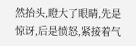然抬头,瞪大了眼睛,先是惊讶,后是愤怒,紧接着气